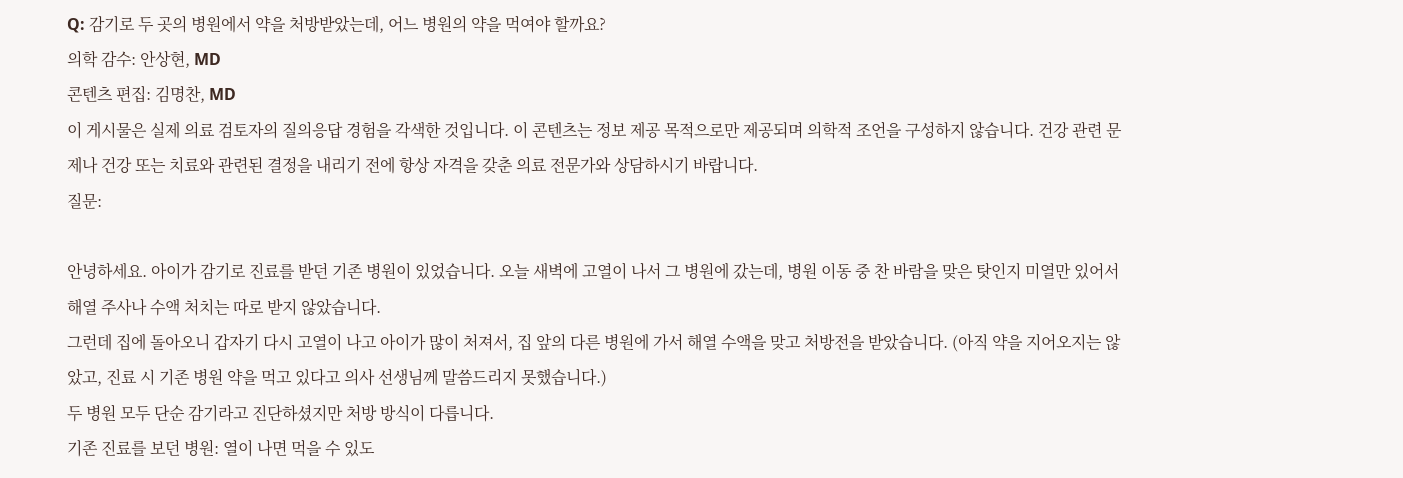Q: 감기로 두 곳의 병원에서 약을 처방받았는데, 어느 병원의 약을 먹여야 할까요?
의학 감수: 안상현, MD
콘텐츠 편집: 김명찬, MD
이 게시물은 실제 의료 검토자의 질의응답 경험을 각색한 것입니다. 이 콘텐츠는 정보 제공 목적으로만 제공되며 의학적 조언을 구성하지 않습니다. 건강 관련 문제나 건강 또는 치료와 관련된 결정을 내리기 전에 항상 자격을 갖춘 의료 전문가와 상담하시기 바랍니다.
질문:

안녕하세요. 아이가 감기로 진료를 받던 기존 병원이 있었습니다. 오늘 새벽에 고열이 나서 그 병원에 갔는데, 병원 이동 중 찬 바람을 맞은 탓인지 미열만 있어서 해열 주사나 수액 처치는 따로 받지 않았습니다.
그런데 집에 돌아오니 갑자기 다시 고열이 나고 아이가 많이 처져서, 집 앞의 다른 병원에 가서 해열 수액을 맞고 처방전을 받았습니다. (아직 약을 지어오지는 않았고, 진료 시 기존 병원 약을 먹고 있다고 의사 선생님께 말씀드리지 못했습니다.)
두 병원 모두 단순 감기라고 진단하셨지만 처방 방식이 다릅니다.
기존 진료를 보던 병원: 열이 나면 먹을 수 있도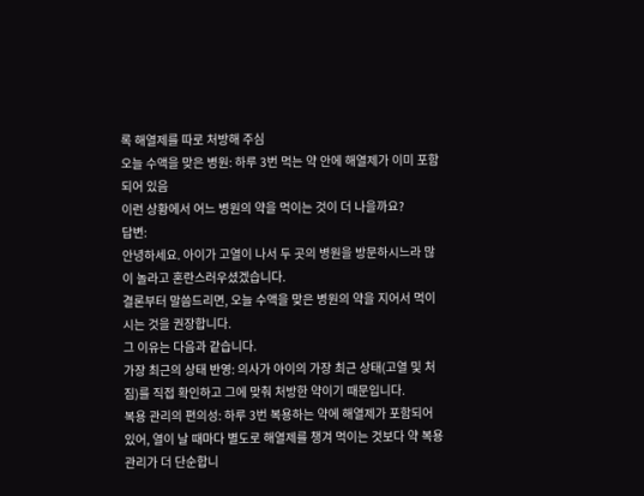록 해열제를 따로 처방해 주심
오늘 수액을 맞은 병원: 하루 3번 먹는 약 안에 해열제가 이미 포함되어 있음
이런 상황에서 어느 병원의 약을 먹이는 것이 더 나을까요?
답변:
안녕하세요. 아이가 고열이 나서 두 곳의 병원을 방문하시느라 많이 놀라고 혼란스러우셨겠습니다.
결론부터 말씀드리면, 오늘 수액을 맞은 병원의 약을 지어서 먹이시는 것을 권장합니다.
그 이유는 다음과 같습니다.
가장 최근의 상태 반영: 의사가 아이의 가장 최근 상태(고열 및 처짐)를 직접 확인하고 그에 맞춰 처방한 약이기 때문입니다.
복용 관리의 편의성: 하루 3번 복용하는 약에 해열제가 포함되어 있어, 열이 날 때마다 별도로 해열제를 챙겨 먹이는 것보다 약 복용 관리가 더 단순합니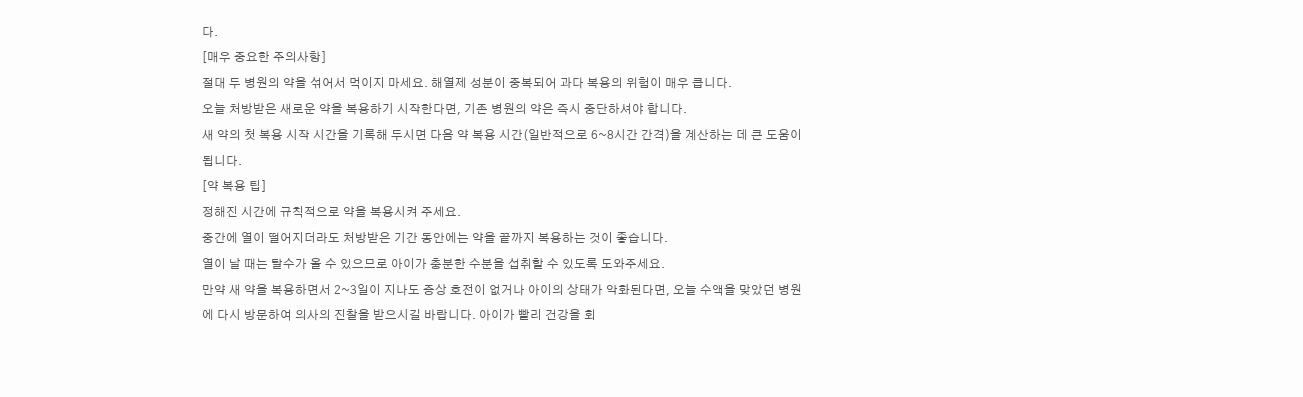다.
[매우 중요한 주의사항]
절대 두 병원의 약을 섞어서 먹이지 마세요. 해열제 성분이 중복되어 과다 복용의 위험이 매우 큽니다.
오늘 처방받은 새로운 약을 복용하기 시작한다면, 기존 병원의 약은 즉시 중단하셔야 합니다.
새 약의 첫 복용 시작 시간을 기록해 두시면 다음 약 복용 시간(일반적으로 6~8시간 간격)을 계산하는 데 큰 도움이 됩니다.
[약 복용 팁]
정해진 시간에 규칙적으로 약을 복용시켜 주세요.
중간에 열이 떨어지더라도 처방받은 기간 동안에는 약을 끝까지 복용하는 것이 좋습니다.
열이 날 때는 탈수가 올 수 있으므로 아이가 충분한 수분을 섭취할 수 있도록 도와주세요.
만약 새 약을 복용하면서 2~3일이 지나도 증상 호전이 없거나 아이의 상태가 악화된다면, 오늘 수액을 맞았던 병원에 다시 방문하여 의사의 진찰을 받으시길 바랍니다. 아이가 빨리 건강을 회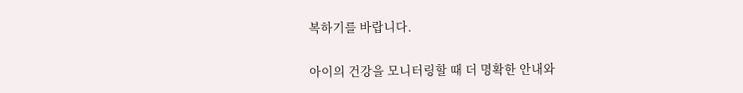복하기를 바랍니다.

아이의 건강을 모니터링할 때 더 명확한 안내와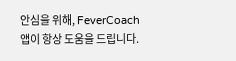안심을 위해, FeverCoach 앱이 항상 도움을 드립니다.